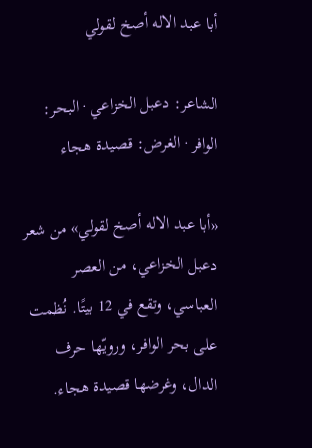أبا عبد الاله أصخ لقولي

الشاعر: دعبل الخزاعي · البحر: الوافر · الغرض: قصيدة هجاء

«أبا عبد الاله أصخ لقولي» من شعر دعبل الخزاعي، من العصر العباسي، وتقع في 12 بيتًا. نُظمت على بحر الوافر، ورويّها حرف الدال، وغرضها قصيدة هجاء.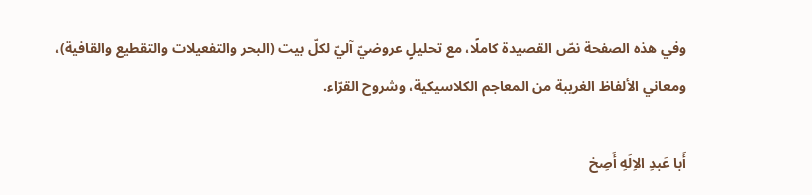وفي هذه الصفحة نصّ القصيدة كاملًا، مع تحليلٍ عروضيّ آليّ لكلّ بيت (البحر والتفعيلات والتقطيع والقافية)، ومعاني الألفاظ الغريبة من المعاجم الكلاسيكية، وشروح القرّاء.

أَبا عَبدِ الاِلَهِ أَصِخ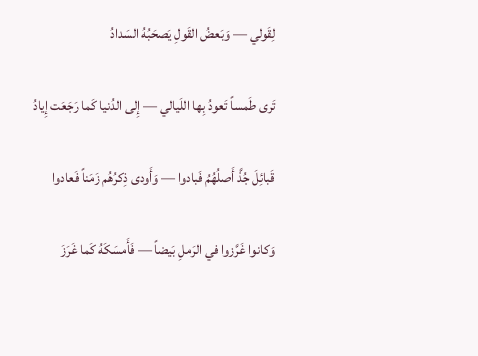لِقَولي — وَبَعضُ القَولِ يَصحَبُهُ السَدادُ

تَرى طَمساً تَعودُ بِها اللَيالي — إِلى الدُنيا كَما رَجَعَت إِيادُ

قَبائِلَ جُذَّ أَصلُهُمُ فَبادوا — وَأَودى ذِكرُهُم زَمَناً فَعادوا

وَكانوا غَرَّزوا في الرَملِ بَيضاً — فَأَمسَكَهُ كَما غَرَزَ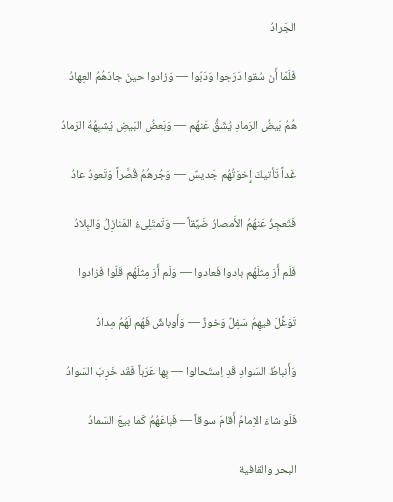الجَرادُ

فَلَمّا أَن سُقوا دَرَجوا وَدَبّوا — وَزادوا حينَ جادَهُمُ العِهادُ

هُمُ بَيضُ الرَمادِ يُشَقُّ عَنهُم — وَبَعضُ البَيضِ يُشبِهُهُ الرَمادُ

غَداً تَأتيكَ إِخوَتُهُم جَديسٌ — وَجُرهُمُ قُصَّراً وَتَعودُ عادُ

فَتَعجِزُ عَنهُمُ الأَمصارُ ضَيِّقاً — وَتَمتَلِىءُ المَنازِلُ وَالبِلادُ

فَلَم أَرَ مِثلَهُم بادوا فَعادوا — وَلَم أَرَ مِثلَهُم قَلّوا فَزادوا

تَوَغَّلَ فيهِمُ سَفِلٌ وَخوزٌ — وَأَوباشٌ فَهُم لَهُمُ مِدادُ

وَأَنباطُ السَوادِ قَدِ اِستَحالوا — بِها عَرَباً فَقَد خَرِبَ السَوادُ

فَلَو شاءَ الاِمامُ أَقامَ سوقاً — فَباعَهُمُ كَما بيعَ السَمادُ

البحر والقافية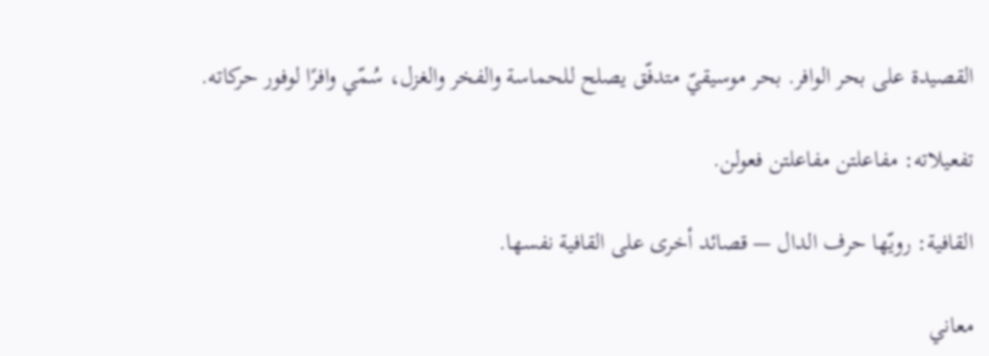القصيدة على بحر الوافر. بحر موسيقيّ متدفّق يصلح للحماسة والفخر والغزل، سُمّي وافرًا لوفور حركاته.

تفعيلاته: مفاعلتن مفاعلتن فعولن.

القافية: رويّها حرف الدال — قصائد أخرى على القافية نفسها.

معاني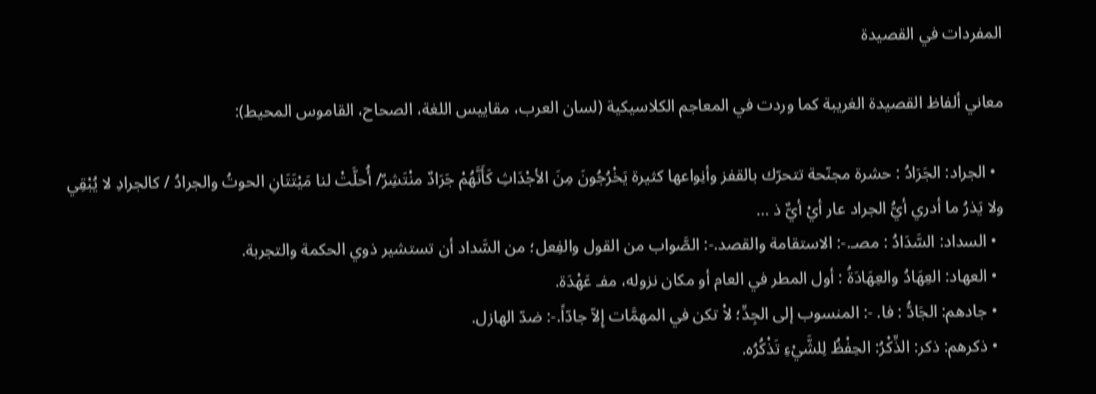المفردات في القصيدة

معاني ألفاظ القصيدة الغريبة كما وردت في المعاجم الكلاسيكية (لسان العرب، مقاييس اللغة، الصحاح، القاموس المحيط):

  • الجراد: الجَرَادُ : حشرة مجنّحة تتحرّك بالقفز وأنِواعها كثيرة يَخْرُجُونَ مِنَ الأجْدَاثِ كَأَنَّهُمْ جَرَادٌ منْتَشِرٌ/ أُحلَّتْ لنا مَيْتَتَانِ الحوتُ والجرادُ / كالجرادِ لا يُبْقِي ولا يَذرُ ما أدري أيُّ الجراد عار أيْ أيٌّ ذ …
  • السداد: السَّدَادُ : مصـ.-: الاستقامة والقصد.-: الصَّواب من القول والفِعل؛ من السَّداد أن تستشير ذوي الحكمة والتجربة.
  • العهاد: العِهَادُ والعِهَادَةُ : أول المطر في العام أو مكان نزوله، مفـ عَهْدَة.
  • جادهم: الجَادُّ : فا. -: المنسوب إلى الجِدِّ؛ لاْ تكن في المهمَّات إِلاّ جادّاً.-: ضدّ الهازل.
  • ذكرهم: ذكر: الذِّكْرُ: الحِفْظُ لِلشَّيْءِ تَذْكُرُه.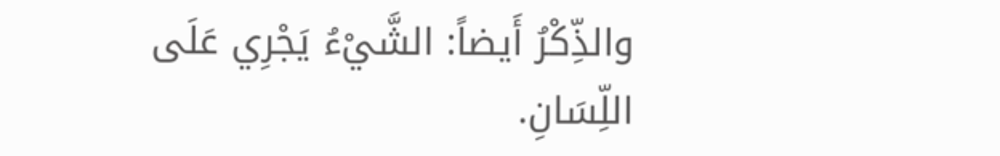والذِّكْرُ أَيضاً: الشَّيْءُ يَجْرِي عَلَى اللِّسَانِ.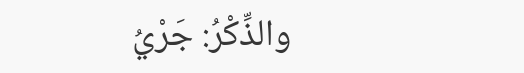والذِّكْرُ: جَرْيُ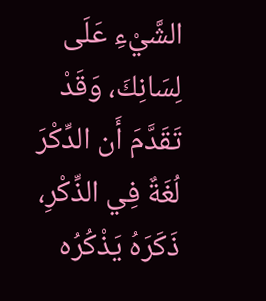الشَّيْءِ عَلَى لِسَانِكَ، وَقَدْ تَقَدَّمَ أَن الدِّكْرَ لُغَةٌ فِي الذِّكْرِ، ذَكَرَهُ يَذْكُرُه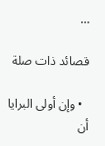…

قصائد ذات صلة

  • وإن أولى البرايا أن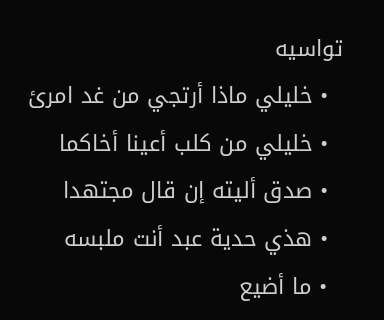تواسيه
  • خليلي ماذا أرتجي من غد امرئ
  • خليلي من كلب أعينا أخاكما
  • صدق أليته إن قال مجتهدا
  • هذي حدية عبد أنت ملبسه
  • ما أضيع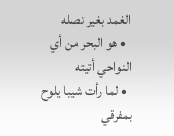الغمد بغير نصله
  • هو البحر من أي النواحي أتيته
  • لما رأت شيبا يلوح بمفرقي